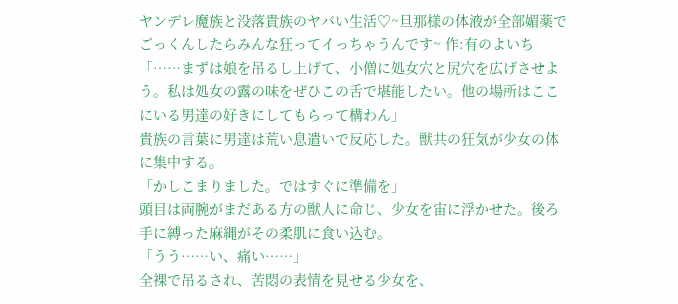ヤンデレ魔族と没落貴族のヤバい生活♡~旦那様の体液が全部媚薬でごっくんしたらみんな狂ってイっちゃうんです~ 作:有のよいち
「……まずは娘を吊るし上げて、小僧に処女穴と尻穴を広げさせよう。私は処女の露の味をぜひこの舌で堪能したい。他の場所はここにいる男達の好きにしてもらって構わん」
貴族の言葉に男達は荒い息遣いで反応した。獣共の狂気が少女の体に集中する。
「かしこまりました。ではすぐに準備を」
頭目は両腕がまだある方の獣人に命じ、少女を宙に浮かせた。後ろ手に縛った麻縄がその柔肌に食い込む。
「うう……い、痛い……」
全裸で吊るされ、苦悶の表情を見せる少女を、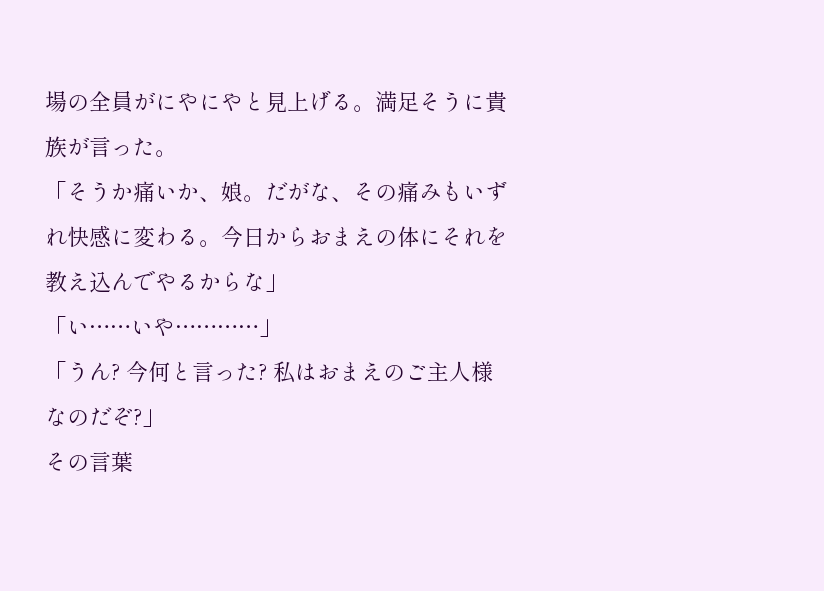場の全員がにやにやと見上げる。満足そうに貴族が言った。
「そうか痛いか、娘。だがな、その痛みもいずれ快感に変わる。今日からおまえの体にそれを教え込んでやるからな」
「い……いや…………」
「うん? 今何と言った? 私はおまえのご主人様なのだぞ?」
その言葉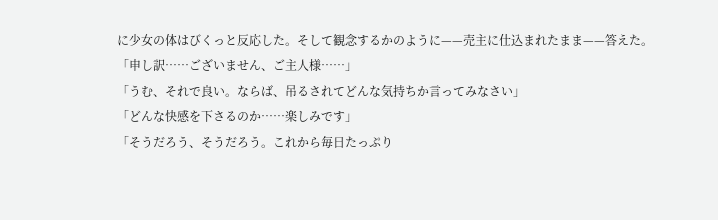に少女の体はびくっと反応した。そして観念するかのように——売主に仕込まれたまま——答えた。
「申し訳……ございません、ご主人様……」
「うむ、それで良い。ならば、吊るされてどんな気持ちか言ってみなさい」
「どんな快感を下さるのか……楽しみです」
「そうだろう、そうだろう。これから毎日たっぷり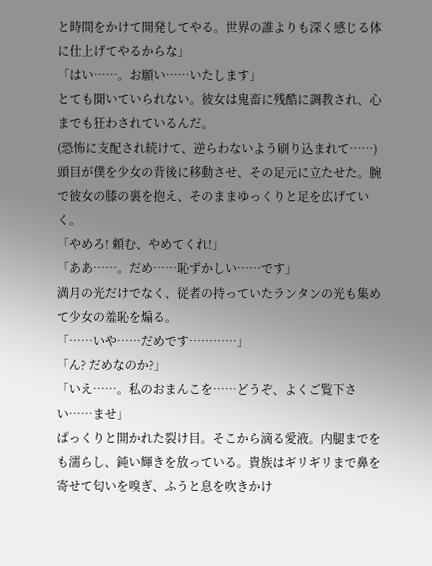と時間をかけて開発してやる。世界の誰よりも深く感じる体に仕上げてやるからな」
「はい……。お願い……いたします」
とても聞いていられない。彼女は鬼畜に残酷に調教され、心までも狂わされているんだ。
(恐怖に支配され続けて、逆らわないよう刷り込まれて……)
頭目が僕を少女の背後に移動させ、その足元に立たせた。腕で彼女の膝の裏を抱え、そのままゆっくりと足を広げていく。
「やめろ! 頼む、やめてくれ!」
「ああ……。だめ……恥ずかしい……です」
満月の光だけでなく、従者の持っていたランタンの光も集めて少女の羞恥を煽る。
「……いや……だめです…………」
「ん? だめなのか?」
「いえ……。私のおまんこを……どうぞ、よくご覧下さい……ませ」
ぱっくりと開かれた裂け目。そこから滴る愛液。内腿までをも濡らし、鈍い輝きを放っている。貴族はギリギリまで鼻を寄せて匂いを嗅ぎ、ふうと息を吹きかけ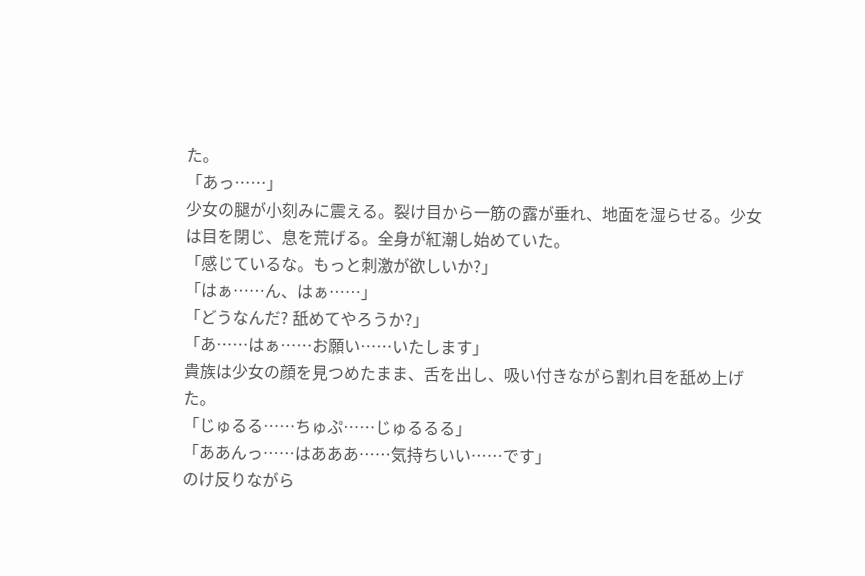た。
「あっ……」
少女の腿が小刻みに震える。裂け目から一筋の露が垂れ、地面を湿らせる。少女は目を閉じ、息を荒げる。全身が紅潮し始めていた。
「感じているな。もっと刺激が欲しいか?」
「はぁ……ん、はぁ……」
「どうなんだ? 舐めてやろうか?」
「あ……はぁ……お願い……いたします」
貴族は少女の顔を見つめたまま、舌を出し、吸い付きながら割れ目を舐め上げた。
「じゅるる……ちゅぷ……じゅるるる」
「ああんっ……はあああ……気持ちいい……です」
のけ反りながら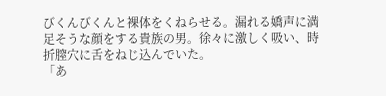びくんびくんと裸体をくねらせる。漏れる嬌声に満足そうな顔をする貴族の男。徐々に激しく吸い、時折膣穴に舌をねじ込んでいた。
「あ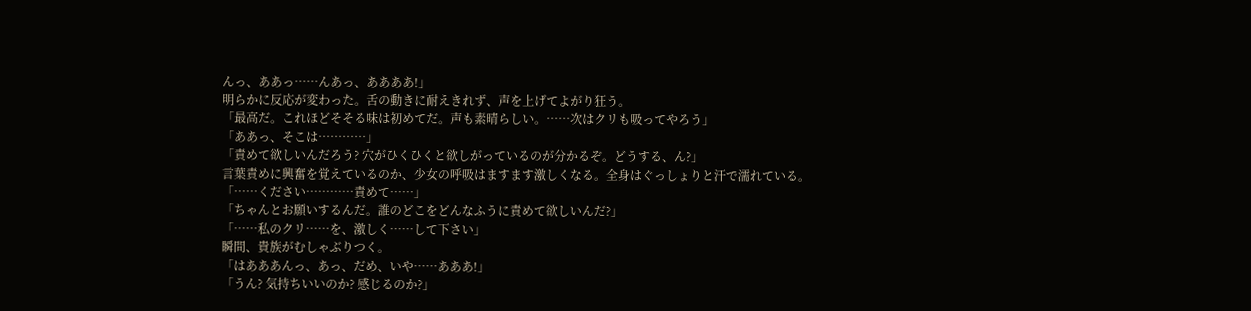んっ、ああっ……んあっ、ああああ!」
明らかに反応が変わった。舌の動きに耐えきれず、声を上げてよがり狂う。
「最高だ。これほどそそる味は初めてだ。声も素晴らしい。……次はクリも吸ってやろう」
「ああっ、そこは…………」
「責めて欲しいんだろう? 穴がひくひくと欲しがっているのが分かるぞ。どうする、ん?」
言葉責めに興奮を覚えているのか、少女の呼吸はますます激しくなる。全身はぐっしょりと汗で濡れている。
「……ください…………責めて……」
「ちゃんとお願いするんだ。誰のどこをどんなふうに責めて欲しいんだ?」
「……私のクリ……を、激しく……して下さい」
瞬間、貴族がむしゃぶりつく。
「はあああんっ、あっ、だめ、いや……あああ!」
「うん? 気持ちいいのか? 感じるのか?」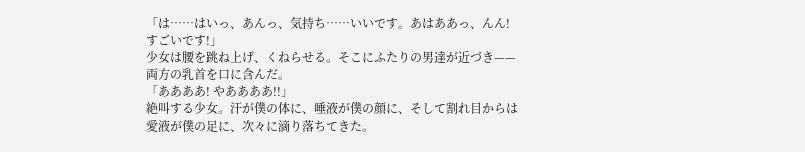「は……はいっ、あんっ、気持ち……いいです。あはああっ、んん! すごいです!」
少女は腰を跳ね上げ、くねらせる。そこにふたりの男達が近づき——両方の乳首を口に含んだ。
「ああああ! やああああ!!」
絶叫する少女。汗が僕の体に、唾液が僕の顔に、そして割れ目からは愛液が僕の足に、次々に滴り落ちてきた。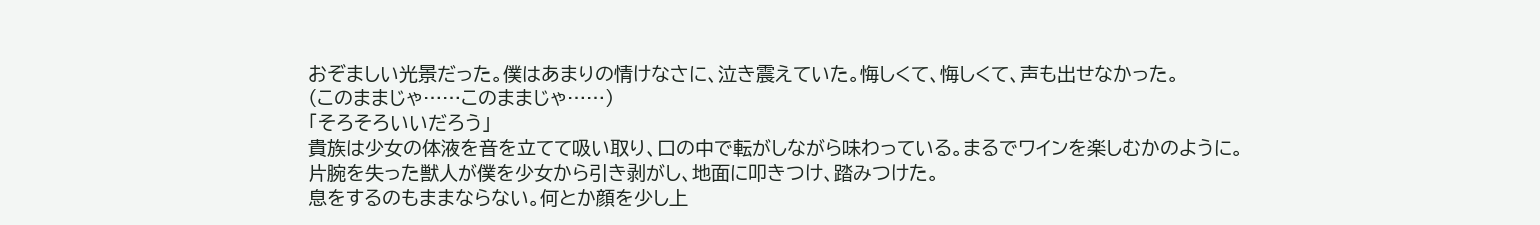おぞましい光景だった。僕はあまりの情けなさに、泣き震えていた。悔しくて、悔しくて、声も出せなかった。
(このままじゃ……このままじゃ……)
「そろそろいいだろう」
貴族は少女の体液を音を立てて吸い取り、口の中で転がしながら味わっている。まるでワインを楽しむかのように。
片腕を失った獣人が僕を少女から引き剥がし、地面に叩きつけ、踏みつけた。
息をするのもままならない。何とか顔を少し上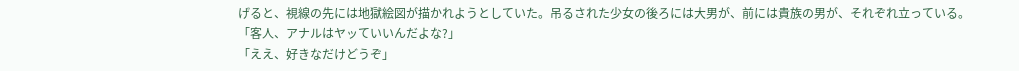げると、視線の先には地獄絵図が描かれようとしていた。吊るされた少女の後ろには大男が、前には貴族の男が、それぞれ立っている。
「客人、アナルはヤッていいんだよな?」
「ええ、好きなだけどうぞ」